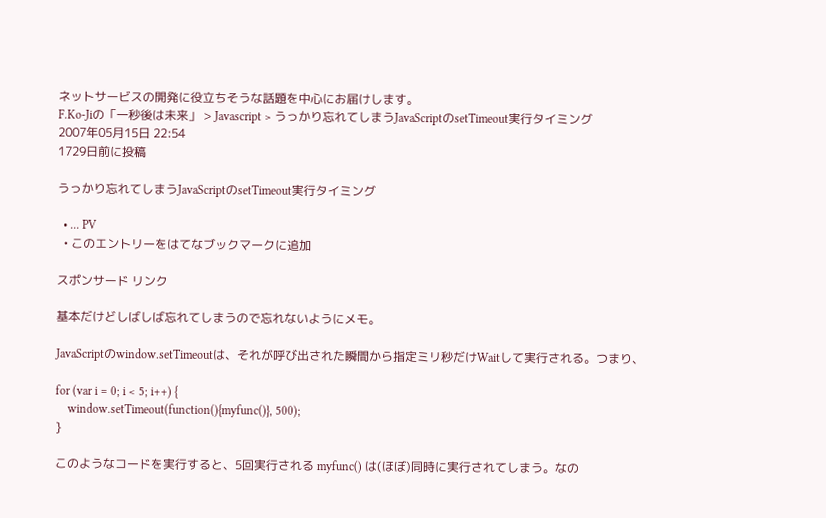ネットサービスの開発に役立ちそうな話題を中心にお届けします。
F.Ko-Jiの「一秒後は未来」 > Javascript > うっかり忘れてしまうJavaScriptのsetTimeout実行タイミング
2007年05月15日 22:54
1729日前に投稿

うっかり忘れてしまうJavaScriptのsetTimeout実行タイミング

  • ... PV
  • このエントリーをはてなブックマークに追加

スポンサード リンク

基本だけどしばしば忘れてしまうので忘れないようにメモ。

JavaScriptのwindow.setTimeoutは、それが呼び出された瞬間から指定ミリ秒だけWaitして実行される。つまり、

for (var i = 0; i < 5; i++) {
    window.setTimeout(function(){myfunc()}, 500);
}

このようなコードを実行すると、5回実行される myfunc() は(ほぼ)同時に実行されてしまう。なの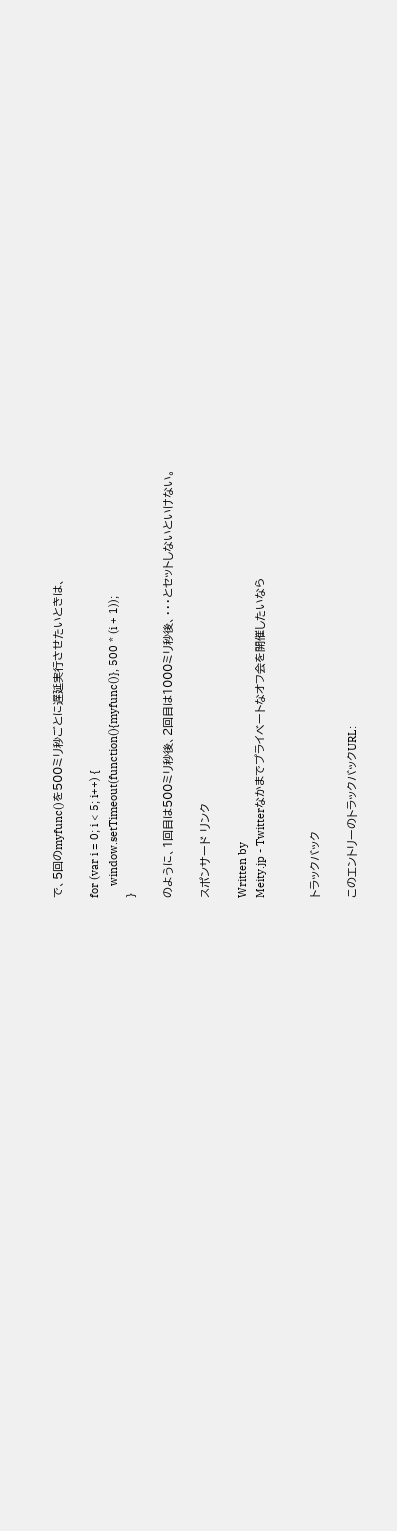で、5回のmyfunc()を500ミリ秒ごとに遅延実行させたいときは、

for (var i = 0; i < 5; i++) {
    window.setTimeout(function(){myfunc()}, 500 * (i + 1));
}

のように、1回目は500ミリ秒後、2回目は1000ミリ秒後、・・・とセットしないといけない。

スポンサード リンク

Written by
Meity.jp - Twitterなかまでプライベートなオフ会を開催したいなら


トラックバック

このエントリーのトラックバックURL: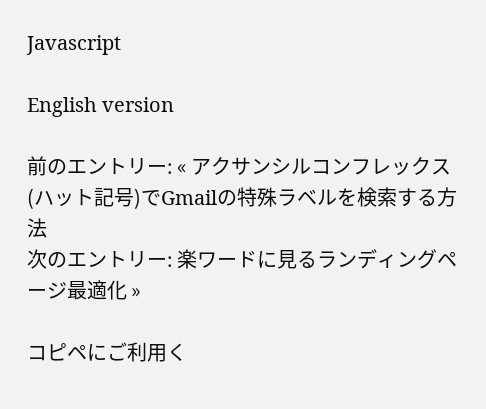Javascript

English version

前のエントリー: « アクサンシルコンフレックス(ハット記号)でGmailの特殊ラベルを検索する方法
次のエントリー: 楽ワードに見るランディングページ最適化 »

コピペにご利用く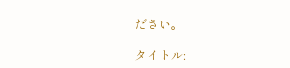ださい。

タイトル: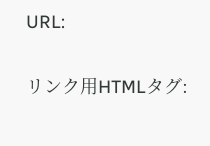URL:

リンク用HTMLタグ: